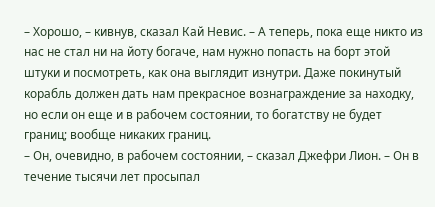– Хорошо, – кивнув, сказал Кай Невис. – А теперь, пока еще никто из нас не стал ни на йоту богаче, нам нужно попасть на борт этой штуки и посмотреть, как она выглядит изнутри. Даже покинутый корабль должен дать нам прекрасное вознаграждение за находку, но если он еще и в рабочем состоянии, то богатству не будет границ; вообще никаких границ.
– Он, очевидно, в рабочем состоянии, – сказал Джефри Лион. – Он в течение тысячи лет просыпал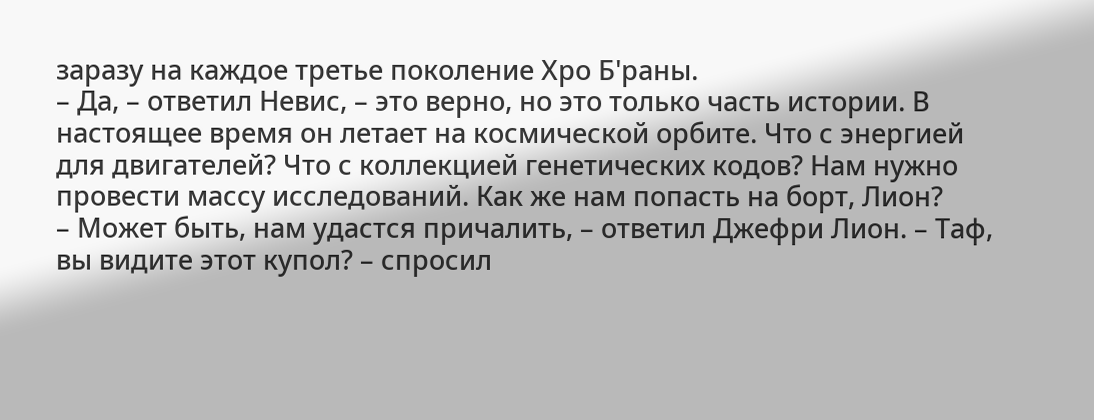заразу на каждое третье поколение Хро Б'раны.
– Да, – ответил Невис, – это верно, но это только часть истории. В настоящее время он летает на космической орбите. Что с энергией для двигателей? Что с коллекцией генетических кодов? Нам нужно провести массу исследований. Как же нам попасть на борт, Лион?
– Может быть, нам удастся причалить, – ответил Джефри Лион. – Таф, вы видите этот купол? – спросил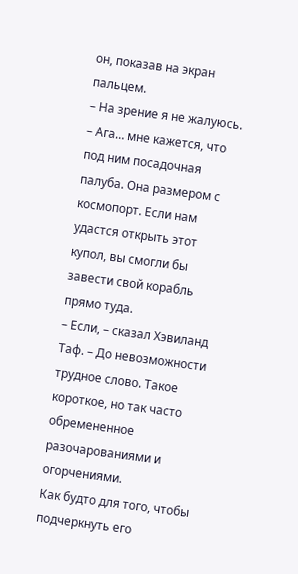он, показав на экран пальцем.
– На зрение я не жалуюсь.
– Ага… мне кажется, что под ним посадочная палуба. Она размером с космопорт. Если нам удастся открыть этот купол, вы смогли бы завести свой корабль прямо туда.
– Если, – сказал Хэвиланд Таф. – До невозможности трудное слово. Такое короткое, но так часто обремененное разочарованиями и огорчениями.
Как будто для того, чтобы подчеркнуть его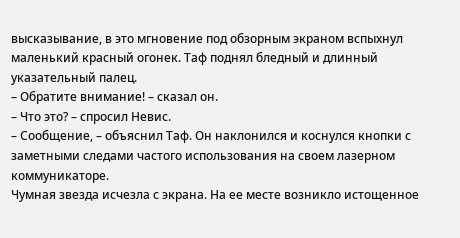высказывание, в это мгновение под обзорным экраном вспыхнул маленький красный огонек. Таф поднял бледный и длинный указательный палец.
– Обратите внимание! – сказал он.
– Что это? – спросил Невис.
– Сообщение, – объяснил Таф. Он наклонился и коснулся кнопки с заметными следами частого использования на своем лазерном коммуникаторе.
Чумная звезда исчезла с экрана. На ее месте возникло истощенное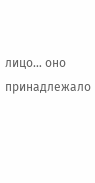лицо… оно принадлежало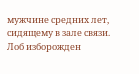мужчине средних лет, сидящему в зале связи. Лоб изборожден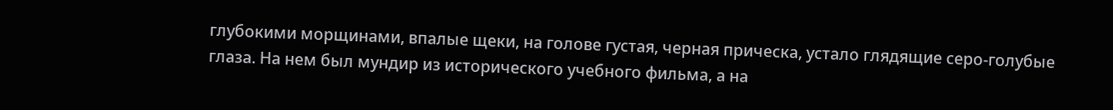глубокими морщинами, впалые щеки, на голове густая, черная прическа, устало глядящие серо-голубые глаза. На нем был мундир из исторического учебного фильма, а на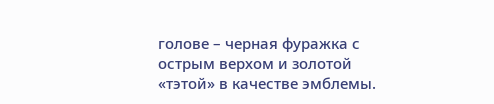голове – черная фуражка с острым верхом и золотой «тэтой» в качестве эмблемы.